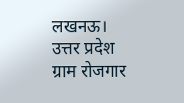लखनऊ। उत्तर प्रदेश ग्राम रोजगार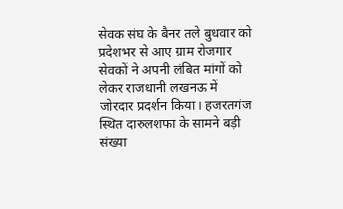सेवक संघ के बैनर तले बुधवार को प्रदेशभर से आए ग्राम रोजगार सेवकों ने अपनी लंबित मांगों को लेकर राजधानी लखनऊ में जोरदार प्रदर्शन किया। हजरतगंज स्थित दारुलशफा के सामने बड़ी संख्या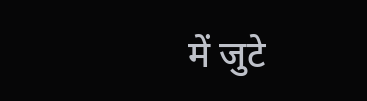में जुटे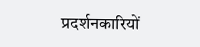प्रदर्शनकारियों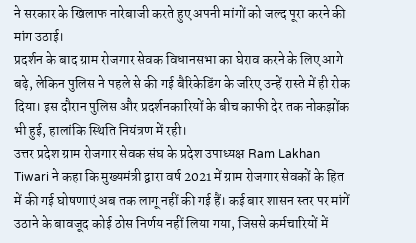ने सरकार के खिलाफ नारेबाजी करते हुए अपनी मांगों को जल्द पूरा करने की मांग उठाई।
प्रदर्शन के बाद ग्राम रोजगार सेवक विधानसभा का घेराव करने के लिए आगे बढ़े, लेकिन पुलिस ने पहले से की गई बैरिकेडिंग के जरिए उन्हें रास्ते में ही रोक दिया। इस दौरान पुलिस और प्रदर्शनकारियों के बीच काफी देर तक नोकझोंक भी हुई, हालांकि स्थिति नियंत्रण में रही।
उत्तर प्रदेश ग्राम रोजगार सेवक संघ के प्रदेश उपाध्यक्ष Ram Lakhan Tiwari ने कहा कि मुख्यमंत्री द्वारा वर्ष 2021 में ग्राम रोजगार सेवकों के हित में की गई घोषणाएं अब तक लागू नहीं की गई हैं। कई बार शासन स्तर पर मांगें उठाने के बावजूद कोई ठोस निर्णय नहीं लिया गया, जिससे कर्मचारियों में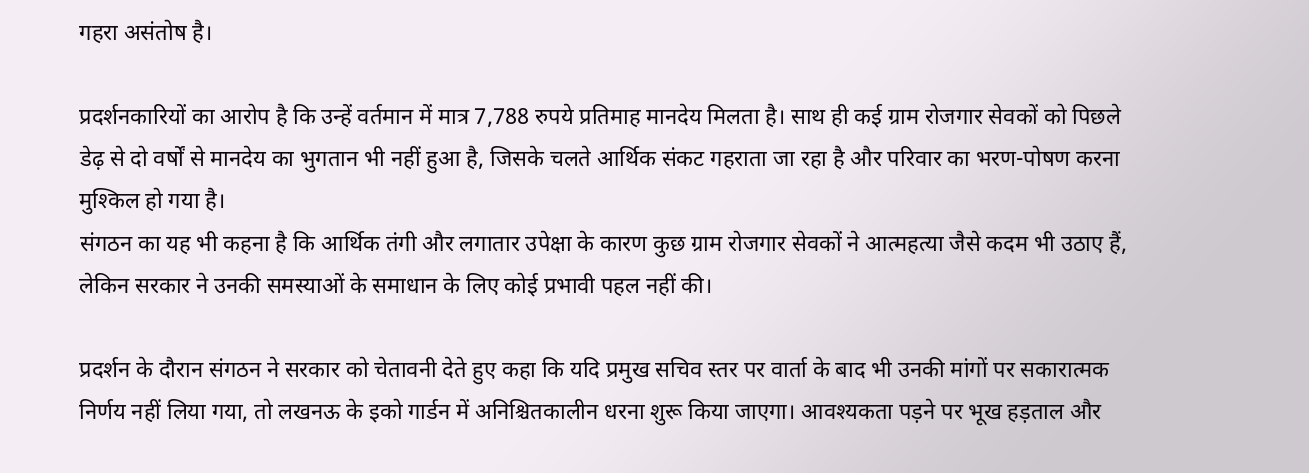गहरा असंतोष है।

प्रदर्शनकारियों का आरोप है कि उन्हें वर्तमान में मात्र 7,788 रुपये प्रतिमाह मानदेय मिलता है। साथ ही कई ग्राम रोजगार सेवकों को पिछले डेढ़ से दो वर्षों से मानदेय का भुगतान भी नहीं हुआ है, जिसके चलते आर्थिक संकट गहराता जा रहा है और परिवार का भरण-पोषण करना मुश्किल हो गया है।
संगठन का यह भी कहना है कि आर्थिक तंगी और लगातार उपेक्षा के कारण कुछ ग्राम रोजगार सेवकों ने आत्महत्या जैसे कदम भी उठाए हैं, लेकिन सरकार ने उनकी समस्याओं के समाधान के लिए कोई प्रभावी पहल नहीं की।

प्रदर्शन के दौरान संगठन ने सरकार को चेतावनी देते हुए कहा कि यदि प्रमुख सचिव स्तर पर वार्ता के बाद भी उनकी मांगों पर सकारात्मक निर्णय नहीं लिया गया, तो लखनऊ के इको गार्डन में अनिश्चितकालीन धरना शुरू किया जाएगा। आवश्यकता पड़ने पर भूख हड़ताल और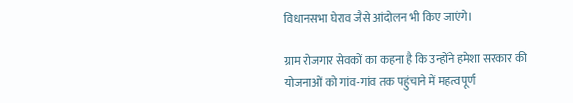विधानसभा घेराव जैसे आंदोलन भी किए जाएंगे।

ग्राम रोजगार सेवकों का कहना है कि उन्होंने हमेशा सरकार की योजनाओं को गांव-गांव तक पहुंचाने में महत्वपूर्ण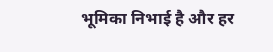भूमिका निभाई है और हर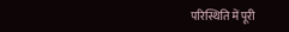परिस्थिति में पूरी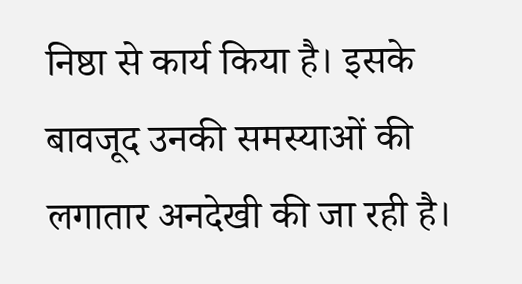निष्ठा से कार्य किया है। इसके बावजूद उनकी समस्याओं की लगातार अनदेखी की जा रही है।